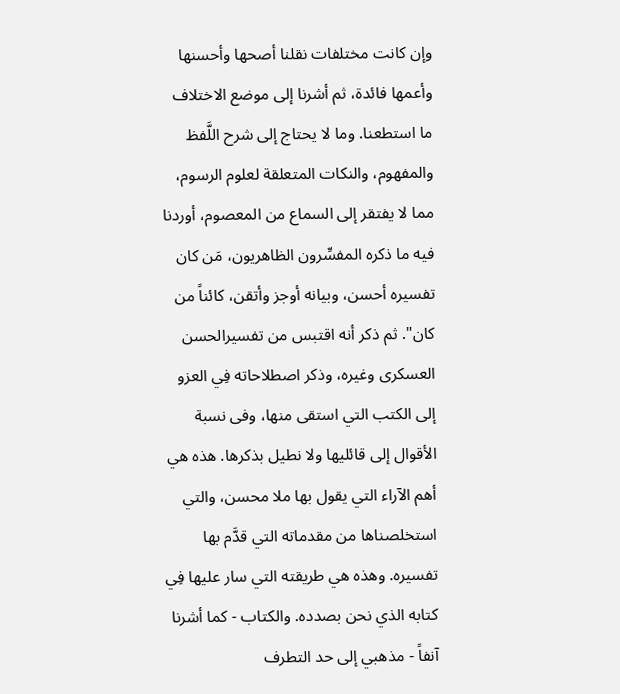وإن كانت مختلفات نقلنا أصحها وأحسنها وأعمها فائدة، ثم أشرنا إلى موضع الاختلاف ما استطعنا. وما لا يحتاج إلى شرح اللَّفظ والمفهوم، والنكات المتعلقة لعلوم الرسوم، مما لا يفتقر إلى السماع من المعصوم، أوردنا فيه ما ذكره المفسِّرون الظاهريون، مَن كان تفسيره أحسن، وبيانه أوجز وأتقن، كائناً من كان". ثم ذكر أنه اقتبس من تفسيرالحسن العسكرى وغيره، وذكر اصطلاحاته فِي العزو إلى الكتب التي استقى منها، وفى نسبة الأقوال إلى قائليها ولا نطيل بذكرها. هذه هي أهم الآراء التي يقول بها ملا محسن، والتي استخلصناها من مقدماته التي قدَّم بها تفسيره. وهذه هي طريقته التي سار عليها فِي كتابه الذي نحن بصدده. والكتاب - كما أشرنا آنفاً - مذهبي إلى حد التطرف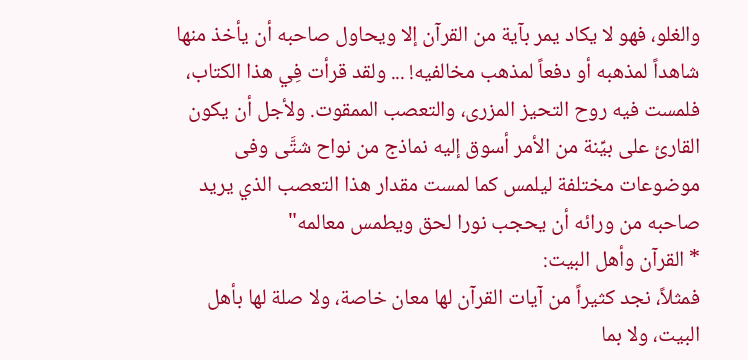والغلو، فهو لا يكاد يمر بآية من القرآن إلا ويحاول صاحبه أن يأخذ منها شاهداً لمذهبه أو دفعاً لمذهب مخالفيه! ... ولقد قرأت فِي هذا الكتاب، فلمست فيه روح التحيز المزرى، والتعصب الممقوت. ولأجل أن يكون القارئ على بيِّنة من الأمر أسوق إليه نماذج من نواح شتَّى وفى موضوعات مختلفة ليلمس كما لمست مقدار هذا التعصب الذي يريد صاحبه من ورائه أن يحجب نورا لحق ويطمس معالمه"
* القرآن وأهل البيت:
فمثلاً، نجد كثيراً من آيات القرآن لها معان خاصة، ولا صلة لها بأهل البيت، ولا بما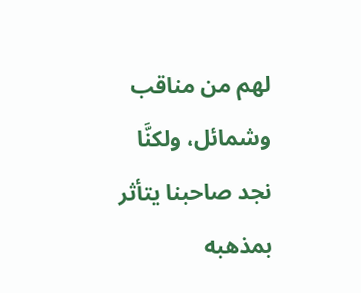لهم من مناقب وشمائل، ولكنَّا نجد صاحبنا يتأثر بمذهبه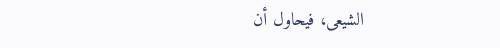الشيعى، فيحاول أن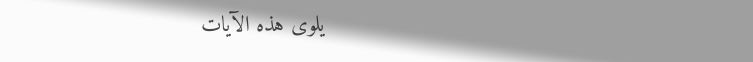يلوى هذه الآيات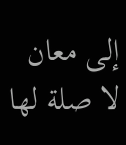إلى معان لا صلة لها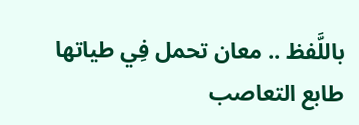باللَّفظ .. معان تحمل فِي طياتها طابع التعاصب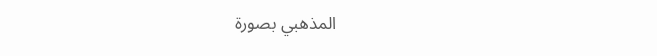المذهبي بصورة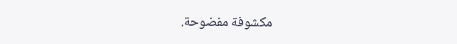مكشوفة مفضوحة.